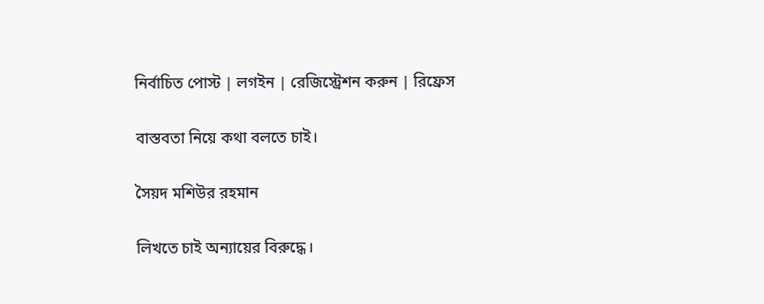নির্বাচিত পোস্ট | লগইন | রেজিস্ট্রেশন করুন | রিফ্রেস

বাস্তবতা নিয়ে কথা বলতে চাই।

সৈয়দ মশিউর রহমান

লিখতে চাই অন্যায়ের বিরুদ্ধে।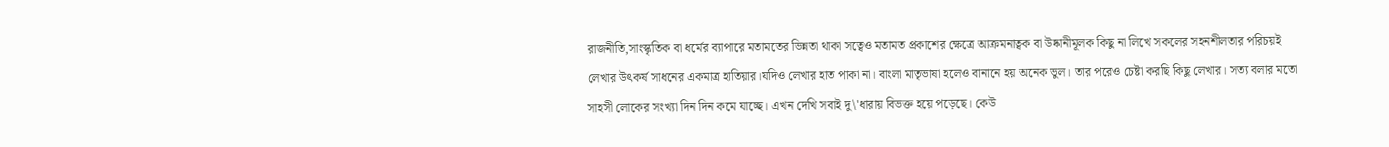রাজনীতি,সাংস্কৃতিক বা ধর্মের ব্যাপারে মতামতের ভিন্নতা থাকা সত্বেও মতামত প্রকাশের ক্ষেত্রে আক্রমনাত্বক বা উষ্কানীমূলক কিছু না লিখে সকলের সহনশীলতার পরিচয়ই লেখার উৎকর্ষ সাধনের একমাত্র হাতিয়ার।যদিও লেখার হাত পাকা না। বাংলা মাতৃভাষা হলেও বানানে হয় অনেক ভুল। তার পরেও চেষ্টা করছি কিছু লেখার। সত্য বলার মতো সাহসী লোকের সংখ্যা দিন দিন কমে যাচ্ছে। এখন দেখি সবাই দু\'ধারায় বিভক্ত হয়ে পড়েছে। কেউ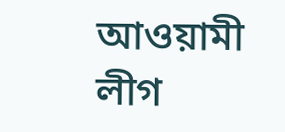আওয়ামী লীগ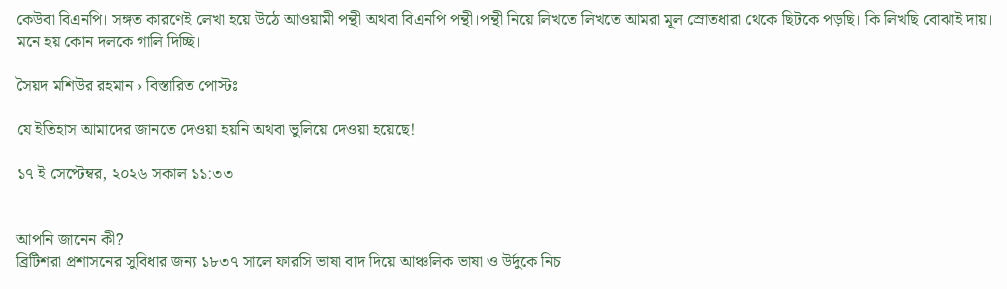কেউবা বিএনপি। সঙ্গত কারণেই লেখা হয়ে উঠে আওয়ামী পন্থী অথবা বিএনপি পন্থী।পন্থী নিয়ে লিখতে লিখতে আমরা মূল স্রোতধারা থেকে ছিটকে পড়ছি। কি লিখছি বোঝাই দায়। মনে হয় কোন দলকে গালি দিচ্ছি।

সৈয়দ মশিউর রহমান › বিস্তারিত পোস্টঃ

যে ইতিহাস আমাদের জানতে দেওয়া হয়নি অথবা ভুলিয়ে দেওয়া হয়েছে!

১৭ ই সেপ্টেম্বর, ২০২৬ সকাল ১১:৩৩


আপনি জানেন কী?
ব্রিটিশরা প্রশাসনের সুবিধার জন্য ১৮৩৭ সালে ফারসি ভাষা বাদ দিয়ে আঞ্চলিক ভাষা ও উর্দুকে নিচ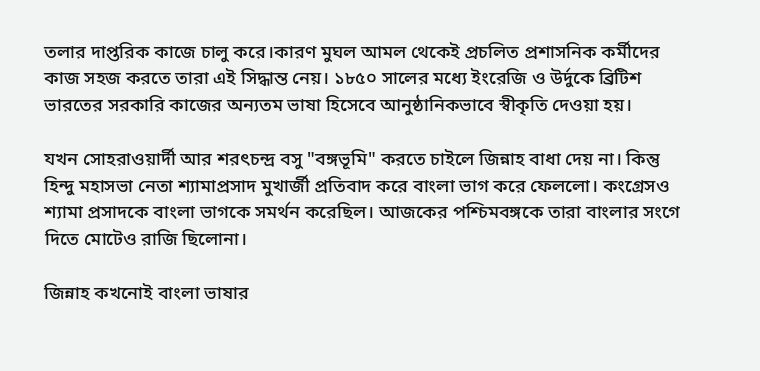তলার দাপ্তরিক কাজে চালু করে।কারণ মুঘল আমল থেকেই প্রচলিত প্রশাসনিক কর্মীদের কাজ সহজ করতে তারা এই সিদ্ধান্ত নেয়। ১৮৫০ সালের মধ্যে ইংরেজি ও উর্দুকে ব্রিটিশ ভারতের সরকারি কাজের অন্যতম ভাষা হিসেবে আনুষ্ঠানিকভাবে স্বীকৃতি দেওয়া হয়।

যখন সোহরাওয়ার্দী আর শরৎচন্দ্র বসু "বঙ্গভূমি" করতে চাইলে জিন্নাহ বাধা দেয় না। কিন্তু হিন্দু মহাসভা নেতা শ্যামাপ্রসাদ মুখার্জী প্রতিবাদ করে বাংলা ভাগ করে ফেললো। কংগ্রেসও শ্যামা প্রসাদকে বাংলা ভাগকে সমর্থন করেছিল। আজকের পশ্চিমবঙ্গকে তারা বাংলার সংগে দিতে মোটেও রাজি ছিলোনা।

জিন্নাহ কখনোই বাংলা ভাষার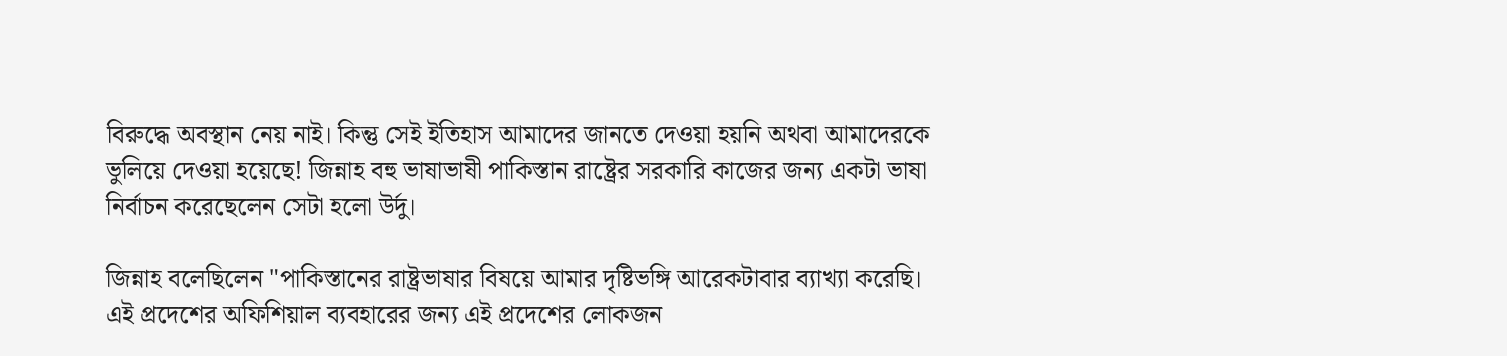বিরুদ্ধে অবস্থান নেয় নাই। কিন্তু সেই ইতিহাস আমাদের জানতে দেওয়া হয়নি অথবা আমাদেরকে ভুলিয়ে দেওয়া হয়েছে! জিন্নাহ বহু ভাষাভাষী পাকিস্তান রাষ্ট্রের সরকারি কাজের জন্য একটা ভাষা নির্বাচন করেছেলেন সেটা হলো উর্দু।

জিন্নাহ বলেছিলেন "পাকিস্তানের রাষ্ট্রভাষার বিষয়ে আমার দৃষ্টিভঙ্গি আরেকটাবার ব্যাখ্যা করেছি। এই প্রদেশের অফিশিয়াল ব্যবহারের জন্য এই প্রদেশের লোকজন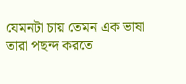যেমনটা চায় তেমন এক ভাষা তারা পছন্দ করতে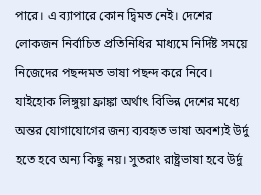পারে। এ ব্যাপারে কোন দ্বিমত নেই। দেশের লোকজন নির্বাচিত প্রতিনিধির মাধ্যমে নির্দিষ্ট সময়ে নিজেদের পছন্দমত ভাষা পছন্দ করে নিবে। যাইহোক লিঙ্গুয়া ফ্রাঙ্কা অর্থাৎ বিভিন্ন দেশের মধ্যে অন্তর যোগাযোগের জন্য ব্যবহৃত ভাষা অবশ্যই উর্দু হতে হবে অন্য কিছু নয়। সুতরাং রাষ্ট্রভাষা হবে উর্দু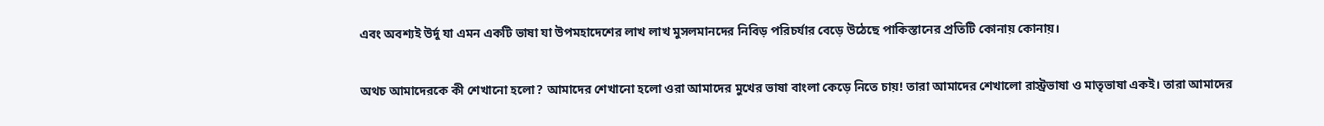এবং অবশ্যই উর্দু যা এমন একটি ভাষা যা উপমহাদেশের লাখ লাখ মুসলমানদের নিবিড় পরিচর্যার বেড়ে উঠেছে পাকিস্তানের প্রতিটি কোনায় কোনায়।

অথচ আমাদেরকে কী শেখানো হলো? আমাদের শেখানো হলো ওরা আমাদের মুখের ভাষা বাংলা কেড়ে নিতে চায়! তারা আমাদের শেখালো রাস্ট্রভাষা ও মাতৃভাষা একই। তারা আমাদের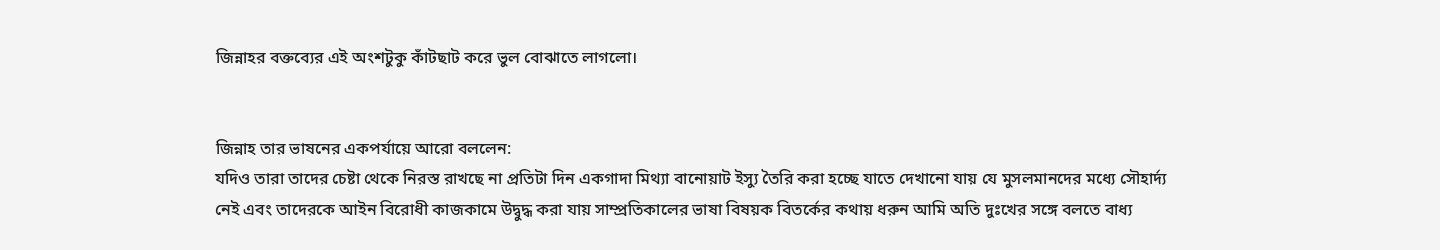জিন্নাহর বক্তব্যের এই অংশটুকু কাঁটছাট করে ভুল বোঝাতে লাগলো।


জিন্নাহ তার ভাষনের একপর্যায়ে আরো বললেন:
যদিও তারা তাদের চেষ্টা থেকে নিরস্ত রাখছে না প্রতিটা দিন একগাদা মিথ্যা বানোয়াট ইস্যু তৈরি করা হচ্ছে যাতে দেখানো যায় যে মুসলমানদের মধ্যে সৌহার্দ্য নেই এবং তাদেরকে আইন বিরোধী কাজকামে উদ্বুদ্ধ করা যায় সাম্প্রতিকালের ভাষা বিষয়ক বিতর্কের কথায় ধরুন আমি অতি দুঃখের সঙ্গে বলতে বাধ্য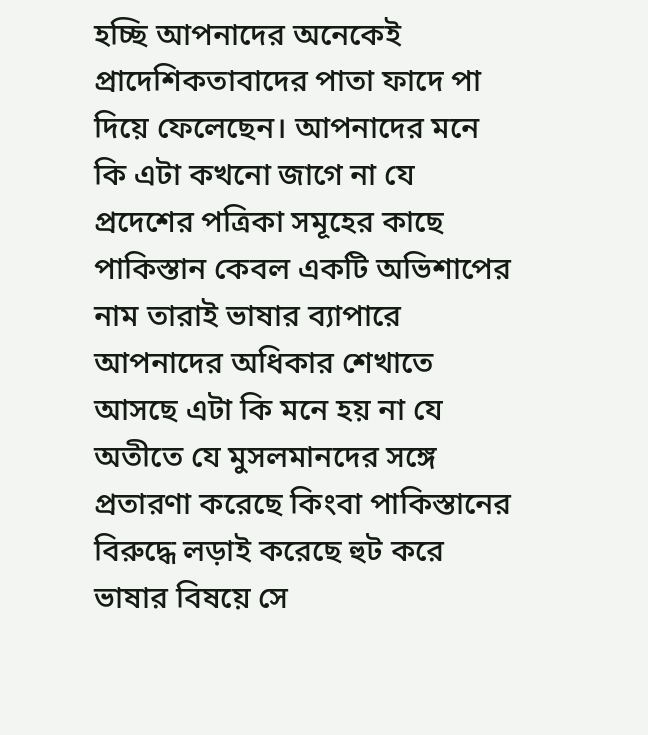হচ্ছি আপনাদের অনেকেই প্রাদেশিকতাবাদের পাতা ফাদে পা দিয়ে ফেলেছেন। আপনাদের মনে কি এটা কখনো জাগে না যে প্রদেশের পত্রিকা সমূহের কাছে পাকিস্তান কেবল একটি অভিশাপের নাম তারাই ভাষার ব্যাপারে আপনাদের অধিকার শেখাতে আসছে এটা কি মনে হয় না যে অতীতে যে মুসলমানদের সঙ্গে প্রতারণা করেছে কিংবা পাকিস্তানের বিরুদ্ধে লড়াই করেছে হুট করে ভাষার বিষয়ে সে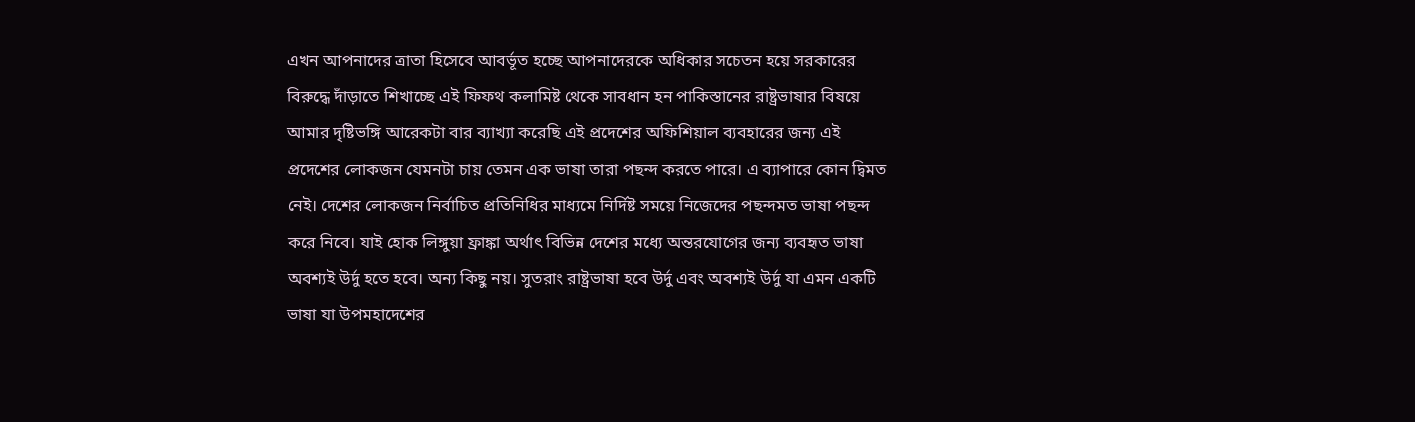এখন আপনাদের ত্রাতা হিসেবে আবর্ভূত হচ্ছে আপনাদেরকে অধিকার সচেতন হয়ে সরকারের বিরুদ্ধে দাঁড়াতে শিখাচ্ছে এই ফিফথ কলামিষ্ট থেকে সাবধান হন পাকিস্তানের রাষ্ট্রভাষার বিষয়ে আমার দৃষ্টিভঙ্গি আরেকটা বার ব্যাখ্যা করেছি এই প্রদেশের অফিশিয়াল ব্যবহারের জন্য এই প্রদেশের লোকজন যেমনটা চায় তেমন এক ভাষা তারা পছন্দ করতে পারে। এ ব্যাপারে কোন দ্বিমত নেই। দেশের লোকজন নির্বাচিত প্রতিনিধির মাধ্যমে নির্দিষ্ট সময়ে নিজেদের পছন্দমত ভাষা পছন্দ করে নিবে। যাই হোক লিঙ্গুয়া ফ্রাঙ্কা অর্থাৎ বিভিন্ন দেশের মধ্যে অন্তরযোগের জন্য ব্যবহৃত ভাষা অবশ্যই উর্দু হতে হবে। অন্য কিছু নয়। সুতরাং রাষ্ট্রভাষা হবে উর্দু এবং অবশ্যই উর্দু যা এমন একটি ভাষা যা উপমহাদেশের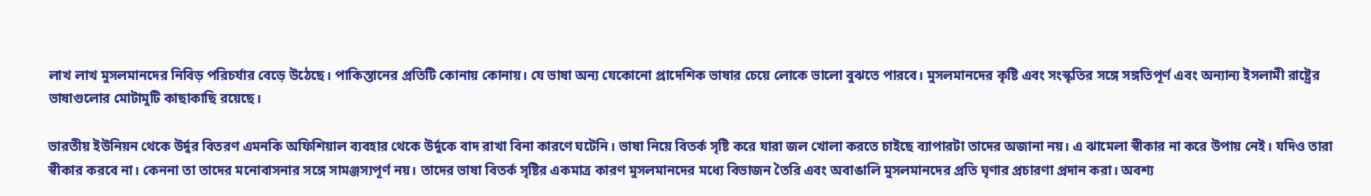লাখ লাখ মুসলমানদের নিবিড় পরিচর্যার বেড়ে উঠেছে। পাকিস্তানের প্রতিটি কোনায় কোনায়। যে ভাষা অন্য যেকোনো প্রাদেশিক ভাষার চেয়ে লোকে ভালো বুঝতে পারবে। মুসলমানদের কৃষ্টি এবং সংস্কৃতির সঙ্গে সঙ্গতিপূর্ণ এবং অন্যান্য ইসলামী রাষ্ট্রের ভাষাগুলোর মোটামুটি কাছাকাছি রয়েছে।

ভারতীয় ইউনিয়ন থেকে উর্দুর বিতরণ এমনকি অফিশিয়াল ব্যবহার থেকে উর্দুকে বাদ রাখা বিনা কারণে ঘটেনি। ভাষা নিয়ে বিতর্ক সৃষ্টি করে যারা জল খোলা করতে চাইছে ব্যাপারটা তাদের অজানা নয়। এ ঝামেলা স্বীকার না করে উপায় নেই। যদিও তারা স্বীকার করবে না। কেননা তা তাদের মনোবাসনার সঙ্গে সামঞ্জস্যপূর্ণ নয়। তাদের ভাষা বিতর্ক সৃষ্টির একমাত্র কারণ মুসলমানদের মধ্যে বিভাজন তৈরি এবং অবাঙালি মুসলমানদের প্রতি ঘৃণার প্রচারণা প্রদান করা। অবশ্য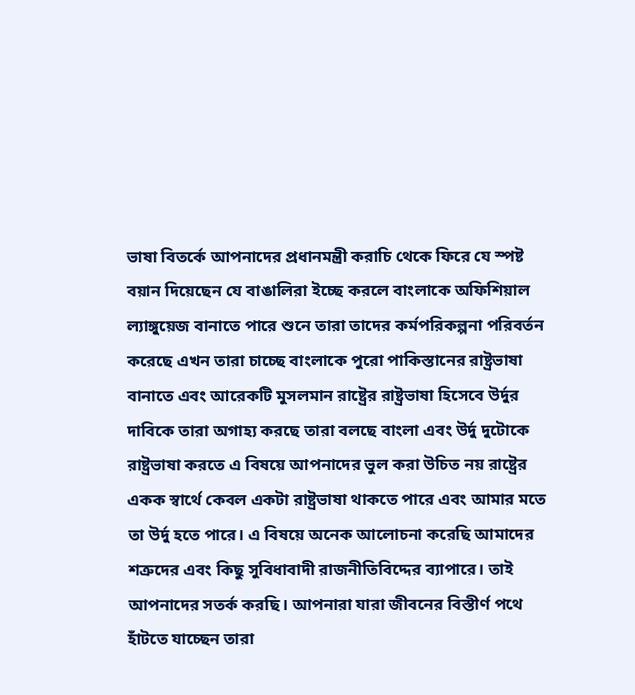ভাষা বিতর্কে আপনাদের প্রধানমন্ত্রী করাচি থেকে ফিরে যে স্পষ্ট বয়ান দিয়েছেন যে বাঙালিরা ইচ্ছে করলে বাংলাকে অফিশিয়াল ল্যাঙ্গুয়েজ বানাতে পারে শুনে তারা তাদের কর্মপরিকল্পনা পরিবর্তন করেছে এখন তারা চাচ্ছে বাংলাকে পুরো পাকিস্তানের রাষ্ট্রভাষা বানাতে এবং আরেকটি মুসলমান রাষ্ট্রের রাষ্ট্রভাষা হিসেবে উর্দুর দাবিকে তারা অগাহ্য করছে তারা বলছে বাংলা এবং উর্দু দুটোকে রাষ্ট্রভাষা করতে এ বিষয়ে আপনাদের ভুল করা উচিত নয় রাষ্ট্রের একক স্বার্থে কেবল একটা রাষ্ট্রভাষা থাকতে পারে এবং আমার মতে তা উর্দু হতে পারে। এ বিষয়ে অনেক আলোচনা করেছি আমাদের শত্রুদের এবং কিছু সুবিধাবাদী রাজনীতিবিদ্দের ব্যাপারে। তাই আপনাদের সতর্ক করছি। আপনারা যারা জীবনের বিস্তীর্ণ পথে হাঁটতে যাচ্ছেন তারা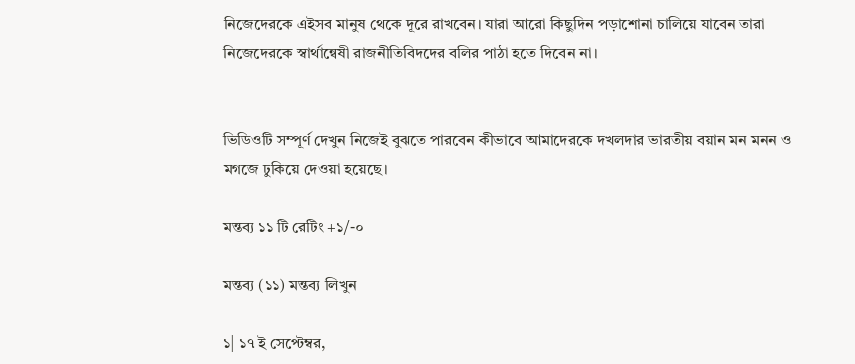নিজেদেরকে এইসব মানুষ থেকে দূরে রাখবেন। যারা আরো কিছুদিন পড়াশোনা চালিয়ে যাবেন তারা নিজেদেরকে স্বার্থান্বেষী রাজনীতিবিদদের বলির পাঠা হতে দিবেন না।


ভিডিওটি সম্পূর্ণ দেখুন নিজেই বুঝতে পারবেন কীভাবে আমাদেরকে দখলদার ভারতীয় বয়ান মন মনন ও মগজে ঢুকিয়ে দেওয়া হয়েছে।

মন্তব্য ১১ টি রেটিং +১/-০

মন্তব্য (১১) মন্তব্য লিখুন

১| ১৭ ই সেপ্টেম্বর,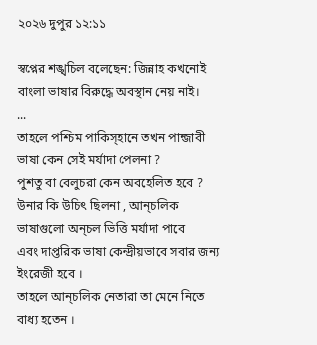২০২৬ দুপুর ১২:১১

স্বপ্নের শঙ্খচিল বলেছেন: জিন্নাহ কখনোই বাংলা ভাষার বিরুদ্ধে অবস্থান নেয় নাই।
...
তাহলে পশ্চিম পাকিস্হানে তখন পান্জাবী ভাষা কেন সেই মর্যাদা পেলনা ?
পুশতু বা বেলুচরা কেন অবহেলিত হবে ?
উনার কি উচিৎ ছিলনা , আন্চলিক ভাষাগুলো অন্চল ভিত্তি মর্যাদা পাবে
এবং দাপ্তরিক ভাষা কেন্দ্রীয়ভাবে সবার জন্য ইংরেজী হবে ।
তাহলে আন্চলিক নেতারা তা মেনে নিতে বাধ্য হতেন ।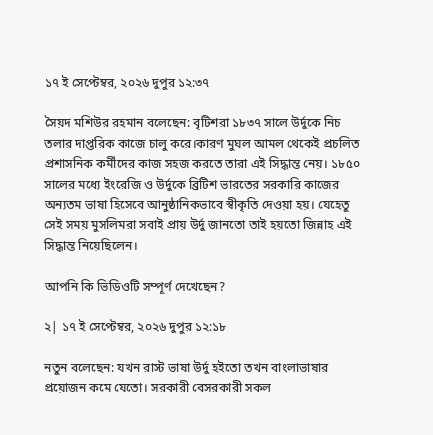১৭ ই সেপ্টেম্বর, ২০২৬ দুপুর ১২:৩৭

সৈয়দ মশিউর রহমান বলেছেন: বৃটিশরা ১৮৩৭ সালে উর্দুকে নিচ তলার দাপ্তরিক কাজে চালু করে।কারণ মুঘল আমল থেকেই প্রচলিত প্রশাসনিক কর্মীদের কাজ সহজ করতে তারা এই সিদ্ধান্ত নেয়। ১৮৫০ সালের মধ্যে ইংরেজি ও উর্দুকে ব্রিটিশ ভারতের সরকারি কাজের অন্যতম ভাষা হিসেবে আনুষ্ঠানিকভাবে স্বীকৃতি দেওয়া হয়। যেহেতু সেই সময় মুসলিমরা সবাই প্রায় উর্দু জানতো তাই হয়তো জিন্নাহ এই সিদ্ধান্ত নিয়েছিলেন।

আপনি কি ভিডিওটি সম্পূর্ণ দেখেছেন?

২| ১৭ ই সেপ্টেম্বর, ২০২৬ দুপুর ১২:১৮

নতুন বলেছেন: যখন রাস্ট ভাষা উর্দু হইতো তখন বাংলাভাষার প্রয়োজন কমে যেতো। সরকারী বেসরকারী সকল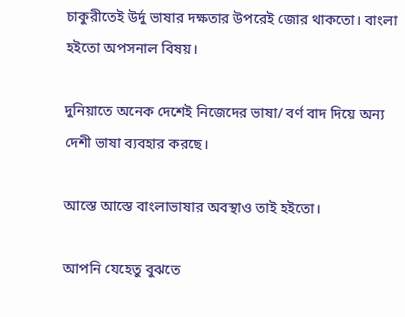চাকুরীতেই উর্দু ভাষার দক্ষতার উপরেই জোর থাকতো। বাংলা হইতো অপসনাল বিষয়।

দুনিয়াতে অনেক দেশেই নিজেদের ভাষা/ বর্ণ বাদ দিয়ে অন্য দেশী ভাষা ব্যবহার করছে।

আস্তে আস্তে বাংলাভাষার অবস্থাও তাই হইতো।

আপনি যেহেতু বুঝতে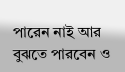পারেন নাই আর বুঝতে পারবেন ও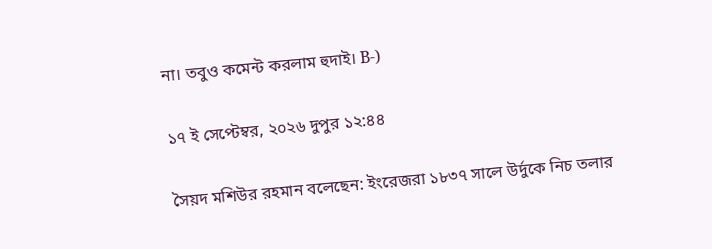না। তবুও কমেন্ট করলাম হুদাই। B-)

১৭ ই সেপ্টেম্বর, ২০২৬ দুপুর ১২:৪৪

সৈয়দ মশিউর রহমান বলেছেন: ইংরেজরা ১৮৩৭ সালে উর্দুকে নিচ তলার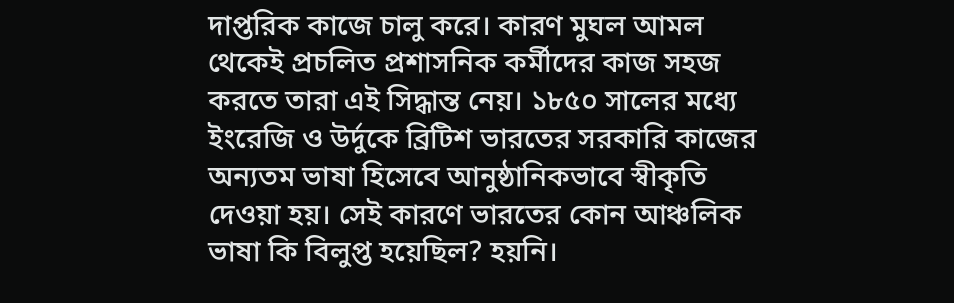দাপ্তরিক কাজে চালু করে। কারণ মুঘল আমল থেকেই প্রচলিত প্রশাসনিক কর্মীদের কাজ সহজ করতে তারা এই সিদ্ধান্ত নেয়। ১৮৫০ সালের মধ্যে ইংরেজি ও উর্দুকে ব্রিটিশ ভারতের সরকারি কাজের অন্যতম ভাষা হিসেবে আনুষ্ঠানিকভাবে স্বীকৃতি দেওয়া হয়। সেই কারণে ভারতের কোন আঞ্চলিক ভাষা কি বিলুপ্ত হয়েছিল? হয়নি।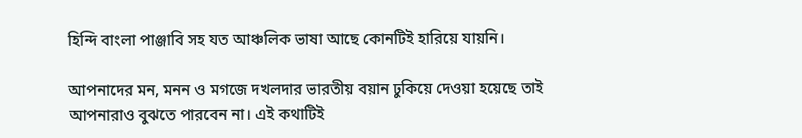হিন্দি বাংলা পাঞ্জাবি সহ যত আঞ্চলিক ভাষা আছে কোনটিই হারিয়ে যায়নি।

আপনাদের মন, মনন ও মগজে দখলদার ভারতীয় বয়ান ঢুকিয়ে দেওয়া হয়েছে তাই আপনারাও বুঝতে পারবেন না। এই কথাটিই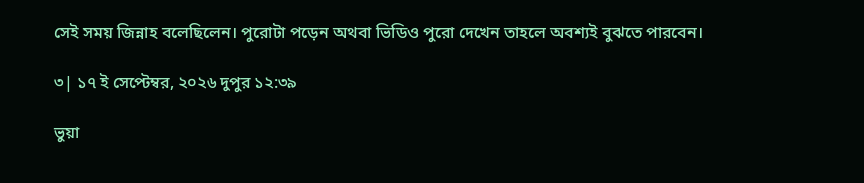সেই সময় জিন্নাহ বলেছিলেন। পুরোটা পড়েন অথবা ভিডিও পুরো দেখেন তাহলে অবশ্যই বুঝতে পারবেন।

৩| ১৭ ই সেপ্টেম্বর, ২০২৬ দুপুর ১২:৩৯

ভুয়া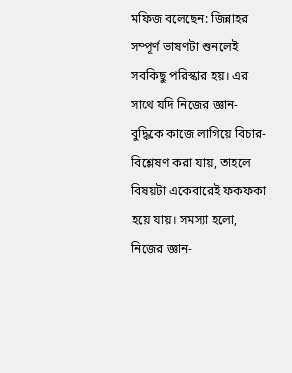মফিজ বলেছেন: জিন্নাহর সম্পূর্ণ ভাষণটা শুনলেই সবকিছু পরিস্কার হয়। এর সাথে যদি নিজের জ্ঞান-বুদ্ধিকে কাজে লাগিয়ে বিচার-বিশ্লেষণ করা যায়, তাহলে বিষয়টা একেবারেই ফকফকা হয়ে যায়। সমস্যা হলো, নিজের জ্ঞান-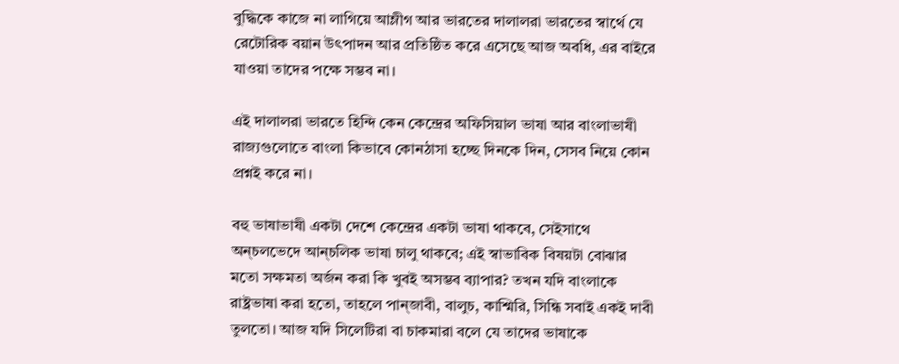বুদ্ধিকে কাজে না লাগিয়ে আম্লীগ আর ভারতের দালালরা ভারতের স্বার্থে যে রেটোরিক বয়ান উৎপাদন আর প্রতিষ্ঠিত করে এসেছে আজ অবধি, এর বাইরে যাওয়া তাদের পক্ষে সম্ভব না।

এই দালালরা ভারতে হিন্দি কেন কেন্দ্রের অফিসিয়াল ভাষা আর বাংলাভাষী রাজ্যগুলোতে বাংলা কিভাবে কোনঠাসা হচ্ছে দিনকে দিন, সেসব নিয়ে কোন প্রশ্নই করে না।

বহু ভাষাভাষী একটা দেশে কেন্দ্রের একটা ভাষা থাকবে, সেইসাথে অন্চলভেদে আন্চলিক ভাষা চালু থাকবে; এই স্বাভাবিক বিষয়টা বোঝার মতো সক্ষমতা অর্জন করা কি খুবই অসম্ভব ব্যাপার? তখন যদি বাংলাকে রাষ্ট্রভাষা করা হতো, তাহলে পান্জাবী, বালুচ, কাশ্মিরি, সিন্ধি সবাই একই দাবী তুলতো। আজ যদি সিলেটিরা বা চাকমারা বলে যে তাদের ভাষাকে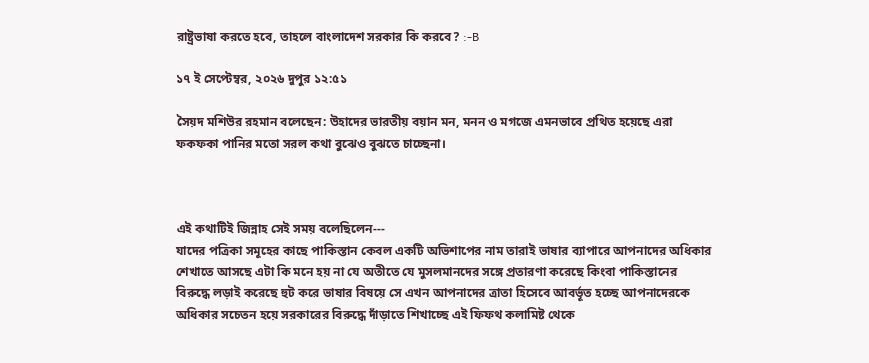রাষ্ট্রভাষা করতে হবে, তাহলে বাংলাদেশ সরকার কি করবে? :-B

১৭ ই সেপ্টেম্বর, ২০২৬ দুপুর ১২:৫১

সৈয়দ মশিউর রহমান বলেছেন: উহাদের ভারতীয় বয়ান মন, মনন ও মগজে এমনভাবে প্রথিত হয়েছে এরা ফকফকা পানির মতো সরল কথা বুঝেও বুঝতে চাচ্ছেনা।



এই কথাটিই জিন্নাহ সেই সময় বলেছিলেন---
যাদের পত্রিকা সমূহের কাছে পাকিস্তান কেবল একটি অভিশাপের নাম তারাই ভাষার ব্যাপারে আপনাদের অধিকার শেখাতে আসছে এটা কি মনে হয় না যে অতীতে যে মুসলমানদের সঙ্গে প্রতারণা করেছে কিংবা পাকিস্তানের বিরুদ্ধে লড়াই করেছে হুট করে ভাষার বিষয়ে সে এখন আপনাদের ত্রাতা হিসেবে আবর্ভূত হচ্ছে আপনাদেরকে অধিকার সচেতন হয়ে সরকারের বিরুদ্ধে দাঁড়াতে শিখাচ্ছে এই ফিফথ কলামিষ্ট থেকে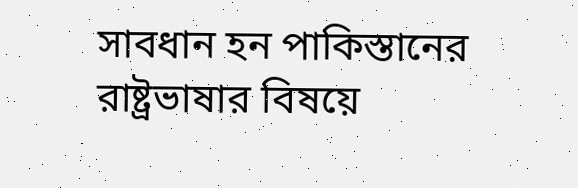সাবধান হন পাকিস্তানের রাষ্ট্রভাষার বিষয়ে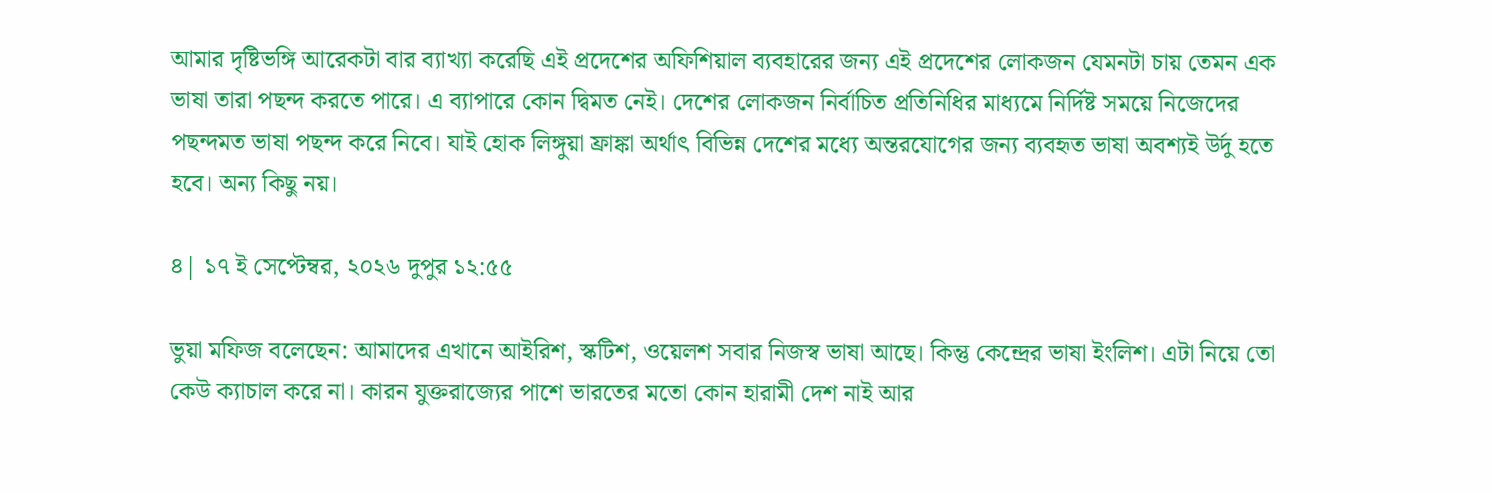আমার দৃষ্টিভঙ্গি আরেকটা বার ব্যাখ্যা করেছি এই প্রদেশের অফিশিয়াল ব্যবহারের জন্য এই প্রদেশের লোকজন যেমনটা চায় তেমন এক ভাষা তারা পছন্দ করতে পারে। এ ব্যাপারে কোন দ্বিমত নেই। দেশের লোকজন নির্বাচিত প্রতিনিধির মাধ্যমে নির্দিষ্ট সময়ে নিজেদের পছন্দমত ভাষা পছন্দ করে নিবে। যাই হোক লিঙ্গুয়া ফ্রাঙ্কা অর্থাৎ বিভিন্ন দেশের মধ্যে অন্তরযোগের জন্য ব্যবহৃত ভাষা অবশ্যই উর্দু হতে হবে। অন্য কিছু নয়।

৪| ১৭ ই সেপ্টেম্বর, ২০২৬ দুপুর ১২:৫৫

ভুয়া মফিজ বলেছেন: আমাদের এখানে আইরিশ, স্কটিশ, ওয়েলশ সবার নিজস্ব ভাষা আছে। কিন্তু কেন্দ্রের ভাষা ইংলিশ। এটা নিয়ে তো কেউ ক্যাচাল করে না। কারন যুক্তরাজ্যের পাশে ভারতের মতো কোন হারামী দেশ নাই আর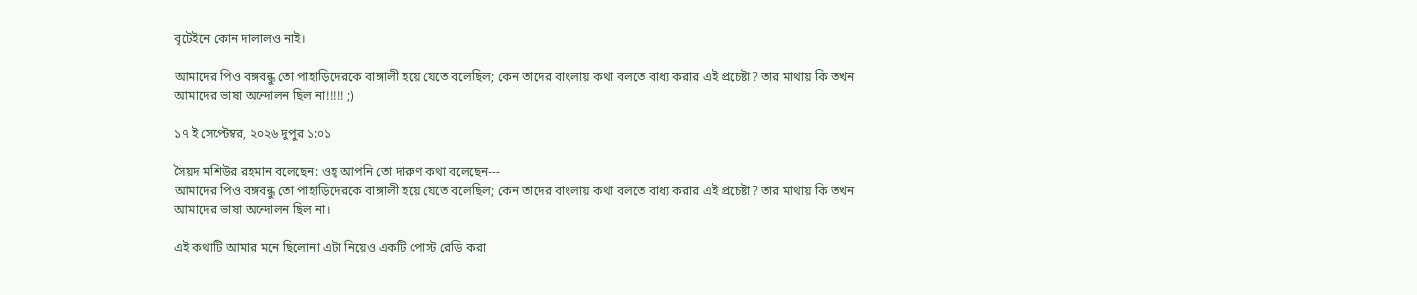বৃটেইনে কোন দালালও নাই।

আমাদের পিও বঙ্গবন্ধু তো পাহাড়িদেরকে বাঙ্গালী হয়ে যেতে বলেছিল; কেন তাদের বাংলায় কথা বলতে বাধ্য করার এই প্রচেষ্টা? তার মাথায় কি তখন আমাদের ভাষা অন্দোলন ছিল না!!!!! ;)

১৭ ই সেপ্টেম্বর, ২০২৬ দুপুর ১:০১

সৈয়দ মশিউর রহমান বলেছেন: ওহ্ আপনি তো দারুণ কথা বলেছেন---
আমাদের পিও বঙ্গবন্ধু তো পাহাড়িদেরকে বাঙ্গালী হয়ে যেতে বলেছিল; কেন তাদের বাংলায় কথা বলতে বাধ্য করার এই প্রচেষ্টা? তার মাথায় কি তখন আমাদের ভাষা অন্দোলন ছিল না।

এই কথাটি আমার মনে ছিলোনা এটা নিয়েও একটি পোস্ট রেডি করা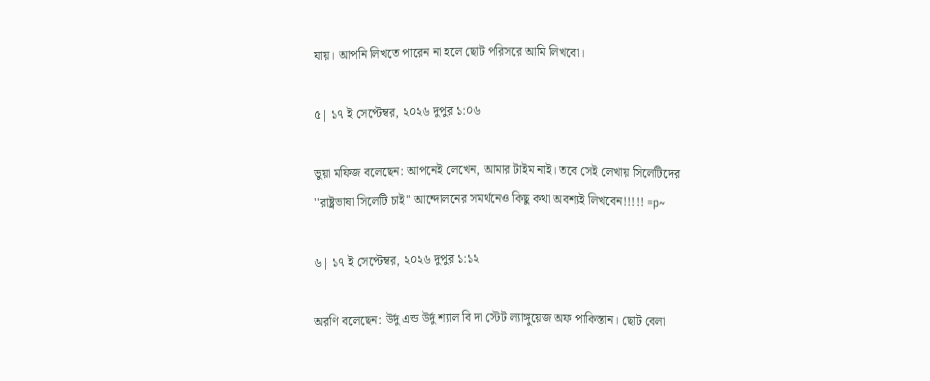যায়। আপনি লিখতে পারেন না হলে ছোট পরিসরে আমি লিখবো।

৫| ১৭ ই সেপ্টেম্বর, ২০২৬ দুপুর ১:০৬

ভুয়া মফিজ বলেছেন: আপনেই লেখেন, আমার টাইম নাই। তবে সেই লেখায় সিলেটিদের ''রাষ্ট্রভাষা সিলেটি চাই'' আন্দোলনের সমর্থনেও কিছু কথা অবশ্যই লিখবেন!!!!! =p~

৬| ১৭ ই সেপ্টেম্বর, ২০২৬ দুপুর ১:১২

অরণি বলেছেন: উর্দু এন্ড উর্দু শ্যাল বি দা স্টেট ল্যাঙ্গুয়েজ অফ পাকিস্তান। ছোট বেলা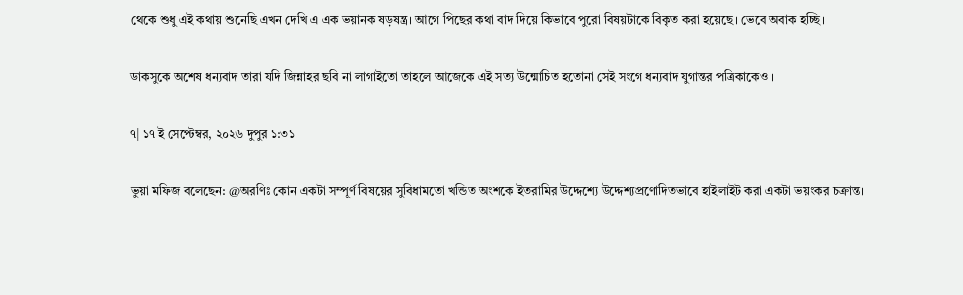থেকে শুধু এই কথায় শুনেছি এখন দেখি এ এক ভয়ানক ষড়ষন্ত্র। আগে পিছের কথা বাদ দিয়ে কিভাবে পুরো বিষয়টাকে বিকৃত করা হয়েছে। ভেবে অবাক হচ্ছি।

ডাকসুকে অশেষ ধন্যবাদ তারা যদি জিন্নাহর ছবি না লাগাইতো তাহলে আজেকে এই সত্য উন্মোচিত হতোনা সেই সংগে ধন্যবাদ যুগান্তর পত্রিকাকেও ।

৭| ১৭ ই সেপ্টেম্বর, ২০২৬ দুপুর ১:৩১

ভুয়া মফিজ বলেছেন: @অরণিঃ কোন একটা সম্পূর্ণ বিষয়ের সুবিধামতো খন্ডিত অংশকে ইতরামির উদ্দেশ্যে উদ্দেশ্যপ্রণোদিতভাবে হাইলাইট করা একটা ভয়ংকর চক্রান্ত।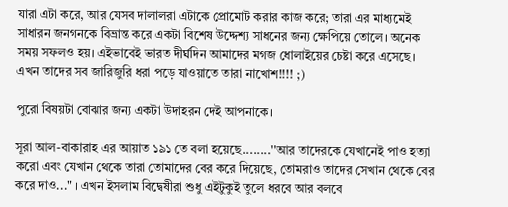যারা এটা করে, আর যেসব দালালরা এটাকে প্রোমোট করার কাজ করে; তারা এর মাধ্যমেই সাধারন জনগনকে বিভ্রান্ত করে একটা বিশেষ উদ্দেশ্য সাধনের জন্য ক্ষেপিয়ে তোলে। অনেক সময় সফলও হয়। এইভাবেই ভারত দীর্ঘদিন আমাদের মগজ ধোলাইয়ের চেষ্টা করে এসেছে। এখন তাদের সব জারিজুরি ধরা পড়ে যাওয়াতে তারা নাখোশ!!!! ;)

পুরো বিষয়টা বোঝার জন্য একটা উদাহরন দেই আপনাকে।

সূরা আল-বাকারাহ এর আয়াত ১৯১ তে বলা হয়েছে........''আর তাদেরকে যেখানেই পাও হত্যা করো এবং যেখান থেকে তারা তোমাদের বের করে দিয়েছে, তোমরাও তাদের সেখান থেকে বের করে দাও..." । এখন ইসলাম বিদ্বেষীরা শুধু এইটুকুই তুলে ধরবে আর বলবে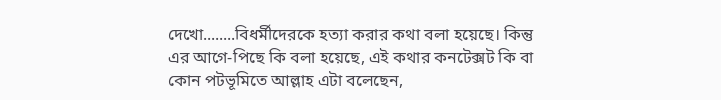দেখো........বিধর্মীদেরকে হত্যা করার কথা বলা হয়েছে। কিন্তু এর আগে-পিছে কি বলা হয়েছে, এই কথার কনটেক্সট কি বা কোন পটভূমিতে আল্লাহ এটা বলেছেন,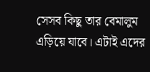সেসব কিছু তার বেমালুম এড়িয়ে যাবে। এটাই এদের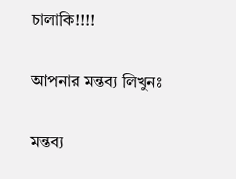চালাকি!!!!

আপনার মন্তব্য লিখুনঃ

মন্তব্য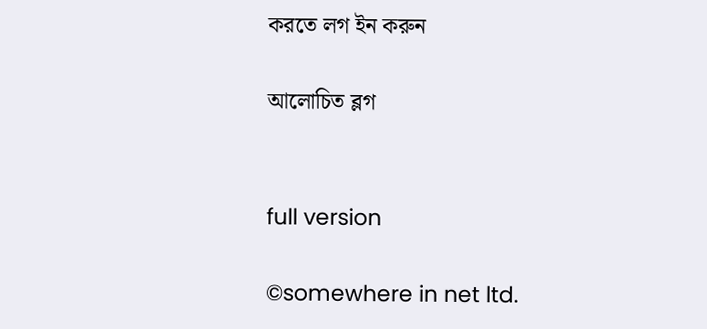করতে লগ ইন করুন

আলোচিত ব্লগ


full version

©somewhere in net ltd.